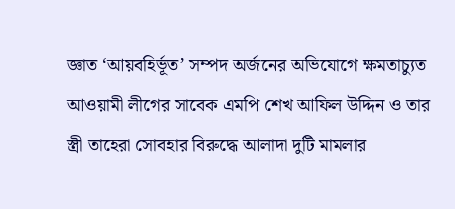জ্ঞাত ‘আয়বহির্ভূত’ সম্পদ অর্জনের অভিযোগে ক্ষমতাচ্যুত আওয়ামী লীগের সাবেক এমপি শেখ আফিল উদ্দিন ও তার স্ত্রী তাহেরা সোবহার বিরুদ্ধে আলাদা দুটি মামলার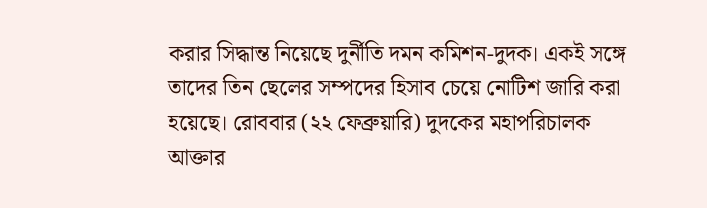করার সিদ্ধান্ত নিয়েছে দুর্নীতি দমন কমিশন-দুদক। একই সঙ্গে তাদের তিন ছেলের সম্পদের হিসাব চেয়ে নোটিশ জারি করা হয়েছে। রোববার (২২ ফেব্রুয়ারি) দুদকের মহাপরিচালক আক্তার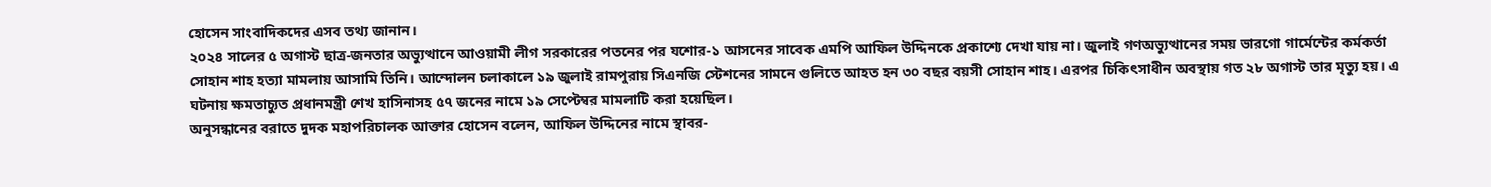হোসেন সাংবাদিকদের এসব তথ্য জানান।
২০২৪ সালের ৫ অগাস্ট ছাত্র-জনতার অভ্যুত্থানে আওয়ামী লীগ সরকারের পতনের পর যশোর-১ আসনের সাবেক এমপি আফিল উদ্দিনকে প্রকাশ্যে দেখা যায় না। জুলাই গণঅভ্যুত্থানের সময় ভারগো গার্মেন্টের কর্মকর্তা সোহান শাহ হত্যা মামলায় আসামি তিনি। আন্দোলন চলাকালে ১৯ জুলাই রামপুরায় সিএনজি স্টেশনের সামনে গুলিতে আহত হন ৩০ বছর বয়সী সোহান শাহ। এরপর চিকিৎসাধীন অবস্থায় গত ২৮ অগাস্ট তার মৃত্যু হয়। এ ঘটনায় ক্ষমতাচ্যুত প্রধানমন্ত্রী শেখ হাসিনাসহ ৫৭ জনের নামে ১৯ সেপ্টেম্বর মামলাটি করা হয়েছিল।
অনুসন্ধানের বরাতে দুদক মহাপরিচালক আক্তার হোসেন বলেন, আফিল উদ্দিনের নামে স্থাবর-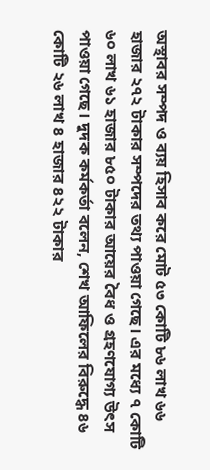অস্থাবর সম্পদ ও ব্যয় হিসাব করে মোট ৫৩ কোটি ৮৬ লাখ ৬৬ হাজার ২৭২ টাকার সম্পদের তথ্য পাওয়া গেছে। এর মধ্যে ৭ কোটি ৬০ লাখ ৬১ হাজার ৮৫০ টাকার আয়ের বৈধ ও গ্রহণযোগ্য উৎস পাওয়া গেছে। দুদক কর্মকর্তা বলেন, শেখ আফিলের বিরুদ্ধে ৪৬ কোটি ২৬ লাখ ৪ হাজার ৪২২ টাকার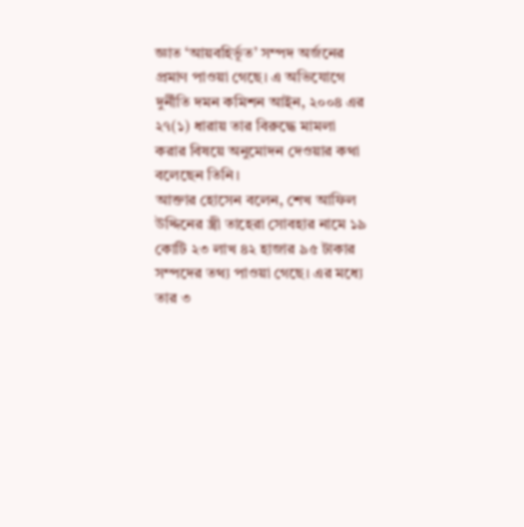জ্ঞাত ‘আয়বহির্ভূত’ সম্পদ অর্জনের প্রমাণ পাওয়া গেছে। এ অভিযোগে দুর্নীতি দমন কমিশন আইন, ২০০৪ এর ২৭(১) ধারায় তার বিরুদ্ধে মামলা করার বিষয়ে অনুমোদন দেওয়ার কথা বলেছেন তিনি।
আক্তার হোসেন বলেন, শেখ আফিল উদ্দিনের স্ত্রী তাহেরা সোবহার নামে ১৯ কোটি ২৩ লাখ ৪২ হাজার ৯৫ টাকার সম্পদের তথ্য পাওয়া গেছে। এর মধ্যে তার ৩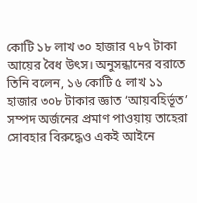কোটি ১৮ লাখ ৩০ হাজার ৭৮৭ টাকা আয়ের বৈধ উৎস। অনুসন্ধানের বরাতে তিনি বলেন, ১৬ কোটি ৫ লাখ ১১ হাজার ৩০৮ টাকার জ্ঞাত ‘আয়বহির্ভূত’ সম্পদ অর্জনের প্রমাণ পাওয়ায় তাহেরা সোবহার বিরুদ্ধেও একই আইনে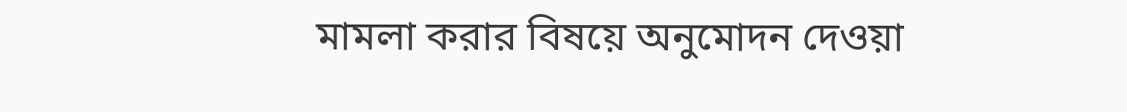মামলা করার বিষয়ে অনুমোদন দেওয়া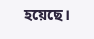হয়েছে।